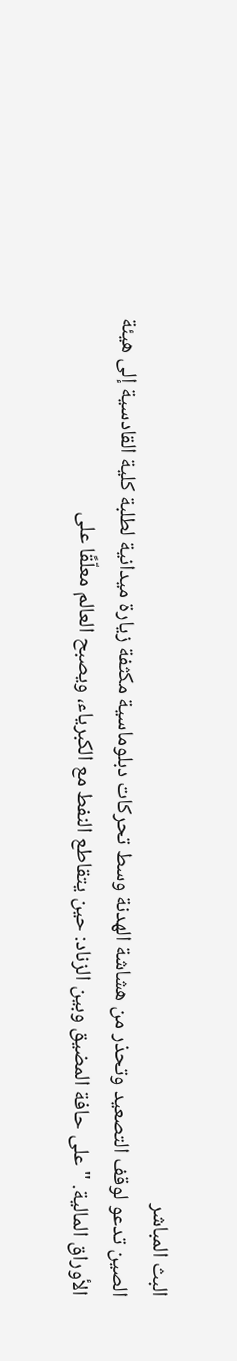البث المباشر
الصين تدعو لوقف التصعيد وتحذر من هشاشة الهدنة وسط تحركات دبلوماسية مكثفة زيارة ميدانية لطلبة كلية القادسية إلى هيئة الأوراق المالية. "على حافة المضيق وبين الزناد: حين يتقاطع النفط مع الكبرياء، ويصبح العالم معلّقًا على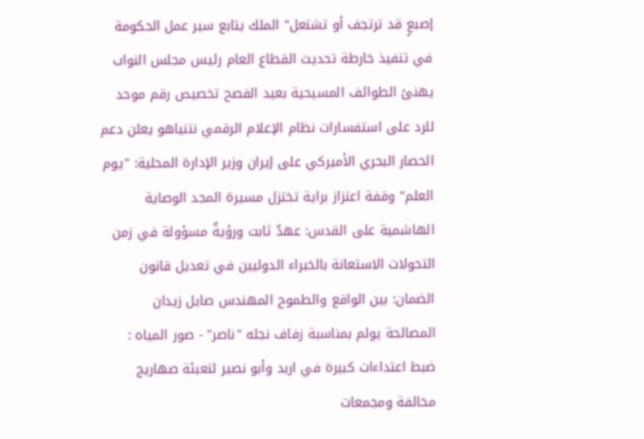إصبعٍ قد ترتجف أو تشتعل" الملك يتابع سير عمل الحكومة في تنفيذ خارطة تحديث القطاع العام رئيس مجلس النواب يهنئ الطوائف المسيحية بعيد الفصح تخصيص رقم موحد للرد على استفسارات نظام الإعلام الرقمي نتنياهو يعلن دعم الحصار البحري الأميركي على إيران وزير الإدارة المحلية: "يوم العلم" وقفة اعتزاز براية تختزل مسيرة المجد الوصاية الهاشمية على القدس: عهدٌ ثابت ورؤيةٌ مسؤولة في زمن التحولات الاستعانة بالخبراء الدوليين في تعديل قانون الضمان: بين الواقع والطموح المهندس صايل زيدان المصالحة يولم بمناسبة زفاف نجله "ناصر" - صور المياه : ضبط اعتداءات كبيرة في اربد وأبو نصير لتعبئة صهاريج مخالفة ومجمعات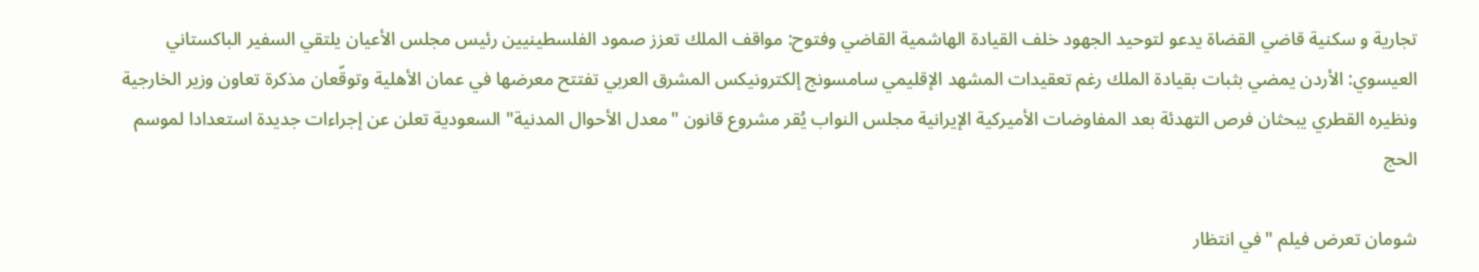تجارية و سكنية قاضي القضاة يدعو لتوحيد الجهود خلف القيادة الهاشمية القاضي وفتوح: مواقف الملك تعزز صمود الفلسطينيين رئيس مجلس الأعيان يلتقي السفير الباكستاني العيسوي: الأردن يمضي بثبات بقيادة الملك رغم تعقيدات المشهد الإقليمي سامسونج إلكترونيكس المشرق العربي تفتتح معرضها في عمان الأهلية وتوقّعان مذكرة تعاون وزير الخارجية ونظيره القطري يبحثان فرص التهدئة بعد المفاوضات الأميركية الإيرانية مجلس النواب يُقر مشروع قانون "معدل الأحوال المدنية" السعودية تعلن عن إجراءات جديدة استعدادا لموسم الحج

شومان تعرض فيلم "في انتظار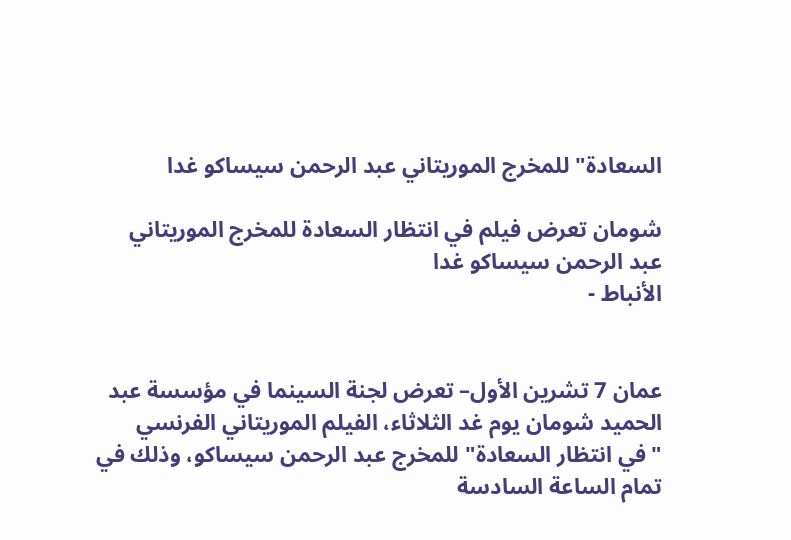السعادة" للمخرج الموريتاني عبد الرحمن سيساكو غدا

شومان تعرض فيلم في انتظار السعادة للمخرج الموريتاني عبد الرحمن سيساكو غدا
الأنباط -


عمان 7 تشرين الأول– تعرض لجنة السينما في مؤسسة عبد الحميد شومان يوم غد الثلاثاء، الفيلم الموريتاني الفرنسي "في انتظار السعادة" للمخرج عبد الرحمن سيساكو، وذلك في تمام الساعة السادسة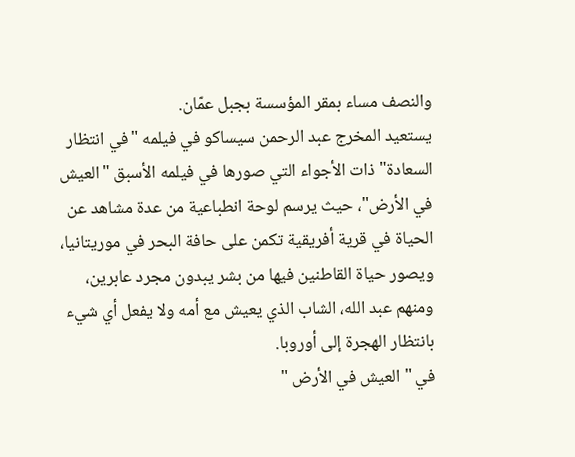والنصف مساء بمقر المؤسسة بجبل عمّان.
يستعيد المخرج عبد الرحمن سيساكو في فيلمه "في انتظار السعادة" ذات الأجواء التي صورها في فيلمه الأسبق "العيش في الأرض"، حيث يرسم لوحة انطباعية من عدة مشاهد عن الحياة في قرية أفريقية تكمن على حافة البحر في موريتانيا، ويصور حياة القاطنين فيها من بشر يبدون مجرد عابرين، ومنهم عبد الله، الشاب الذي يعيش مع أمه ولا يفعل أي شيء بانتظار الهجرة إلى أوروبا.
في " العيش في الأرض "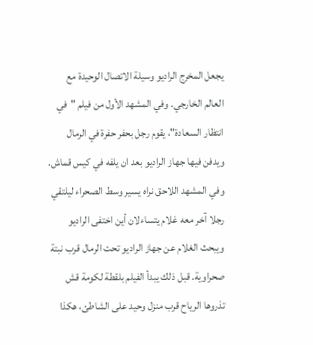يجعل المخرج الراديو وسيلة الاتصال الوحيدة مع العالم الخارجي. وفي المشهد الأول من فيلم "في انتظار السعادة"، يقوم رجل بحفر حفرة في الرمال ويدفن فيها جهاز الراديو بعد ان يلفه في كيس قماش. وفي المشهد اللاحق نراه يسير وسط الصحراء ليلتقي رجلا آخر معه غلام يتساءلان أين اختفى الراديو ويبحث الغلام عن جهاز الراديو تحت الرمال قرب نبتة صحراوية. قبل ذلك يبدأ الفيلم بلقطة لكومة قش تذروها الرياح قرب منزل وحيد على الشاطئ، هكذا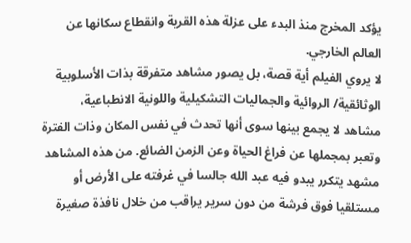يؤكد المخرج منذ البدء على عزلة هذه القرية وانقطاع سكانها عن العالم الخارجي.
لا يروي الفيلم أية قصة، بل يصور مشاهد متفرقة بذات الأسلوبية الوثائقية/ الروائية والجماليات التشكيلية واللونية الانطباعية، مشاهد لا يجمع بينها سوى أنها تحدث في نفس المكان وذات الفترة وتعبر بمجملها عن فراغ الحياة وعن الزمن الضائع. من هذه المشاهد مشهد يتكرر يبدو فيه عبد الله جالسا في غرفته على الأرض أو مستلقيا فوق فرشة من دون سرير يراقب من خلال نافذة صغيرة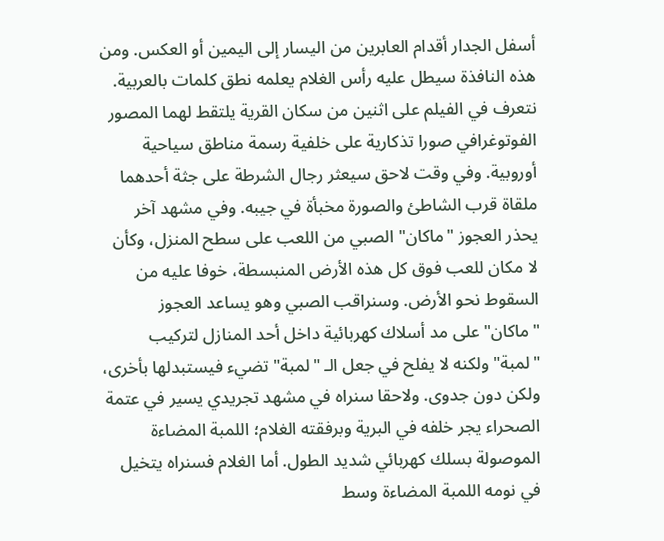أسفل الجدار أقدام العابرين من اليسار إلى اليمين أو العكس. ومن هذه النافذة سيطل عليه رأس الغلام يعلمه نطق كلمات بالعربية.
نتعرف في الفيلم على اثنين من سكان القرية يلتقط لهما المصور الفوتوغرافي صورا تذكارية على خلفية رسمة مناطق سياحية أوروبية. وفي وقت لاحق سيعثر رجال الشرطة على جثة أحدهما ملقاة قرب الشاطئ والصورة مخبأة في جيبه. وفي مشهد آخر يحذر العجوز "ماكان" الصبي من اللعب على سطح المنزل، وكأن لا مكان للعب فوق كل هذه الأرض المنبسطة، خوفا عليه من السقوط نحو الأرض. وسنراقب الصبي وهو يساعد العجوز "ماكان" على مد أسلاك كهربائية داخل أحد المنازل لتركيب "لمبة" ولكنه لا يفلح في جعل الـ "لمبة" تضيء فيستبدلها بأخرى، ولكن دون جدوى. ولاحقا سنراه في مشهد تجريدي يسير في عتمة الصحراء يجر خلفه في البرية وبرفقته الغلام؛ اللمبة المضاءة الموصولة بسلك كهربائي شديد الطول. أما الغلام فسنراه يتخيل في نومه اللمبة المضاءة وسط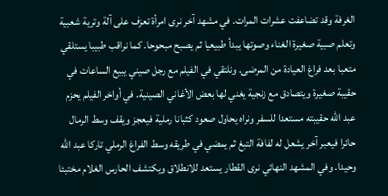الغرفة وقد تضاعفت عشرات المرات. في مشهد آخر نرى امرأة تعزف على آلة وترية شعبية وتعلم صبية صغيرة الغناء وصوتها يبدأ طبيعيا ثم يصبح مبحوحا. كما نراقب طبيبا يستلقي متعبا بعد فراغ العيادة من المرضى. ونلتقي في الفيلم مع رجل صيني يبيع الساعات في حقيبة صغيرة ويتصادق مع زنجية يغني لها بعض الأغاني الصينية. في أواخر الفيلم يحزم عبد الله حقيبته مستعدا للسفر ونراه يحاول صعود كثبانا رملية فيعجز ويقف وسط الرمال حائرا فيعبر آخر يشعل له لفافة التبغ ثم يمضي في طريقه وسط الفراغ الرملي تاركا عبد الله وحيدا. وفي المشهد النهائي نرى القطار يستعد للانطلاق ويكتشف الحارس الغلام مختبئا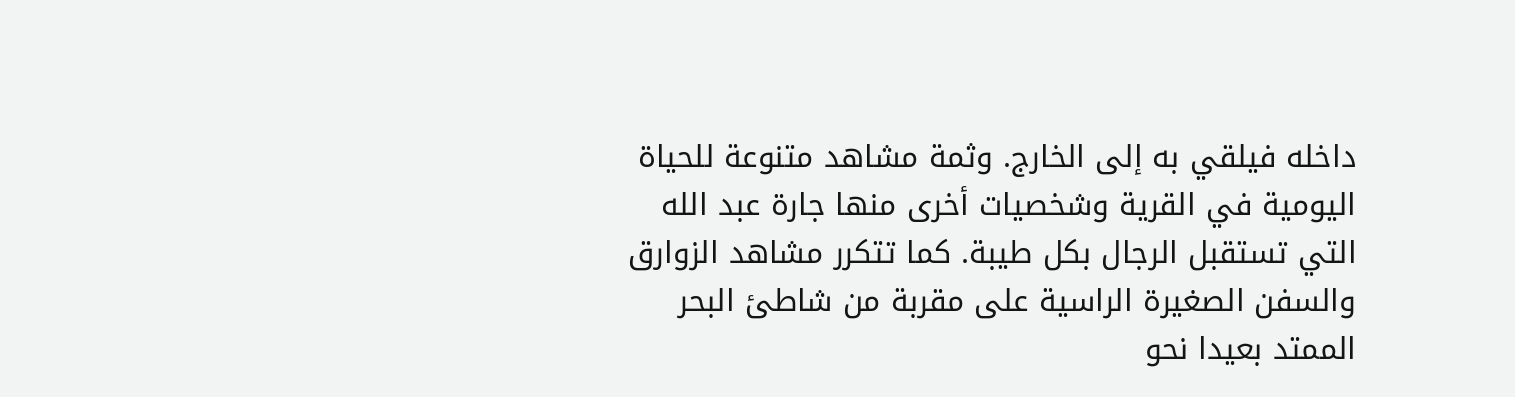داخله فيلقي به إلى الخارج. وثمة مشاهد متنوعة للحياة اليومية في القرية وشخصيات أخرى منها جارة عبد الله التي تستقبل الرجال بكل طيبة. كما تتكرر مشاهد الزوارق والسفن الصغيرة الراسية على مقربة من شاطئ البحر الممتد بعيدا نحو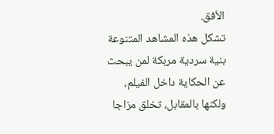الأفق.
تشكل هذه المشاهد المتنوعة بنية سردية مربكة لمن يبحث عن الحكاية داخل الفيلم، ولكنها بالمقابل، تخلق مزاجا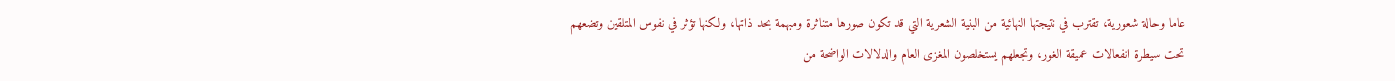عاما وحالة شعورية، تقترب في نتيجتها النهائية من البنية الشعرية التي قد تكون صورها متناثرة ومبهمة بحد ذاتها، ولكنها تؤثر في نفوس المتلقين وتضعهم تحت سيطرة انفعالات عميقة الغور، وتجعلهم يستخلصون المغزى العام والدلالات الواضحة من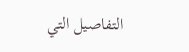التفاصيل التي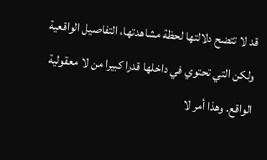قد لا تتضح دلالتها لحظة مشاهدتها، التفاصيل الواقعية ولكن التي تحتوي في داخلها قدرا كبيرا من لا معقولية الواقع. وهذا أمر لا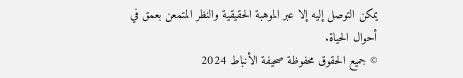يمكن التوصل إليه إلا عبر الموهبة الحقيقية والنظر المتمعن بعمق في أحوال الحياة.
© جميع الحقوق محفوظة صحيفة الأنباط 2024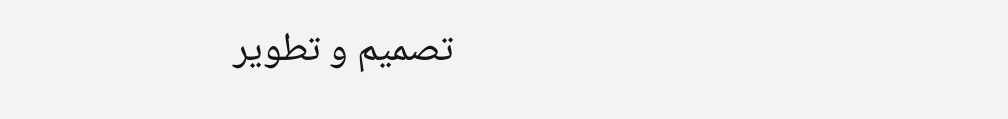تصميم و تطوير